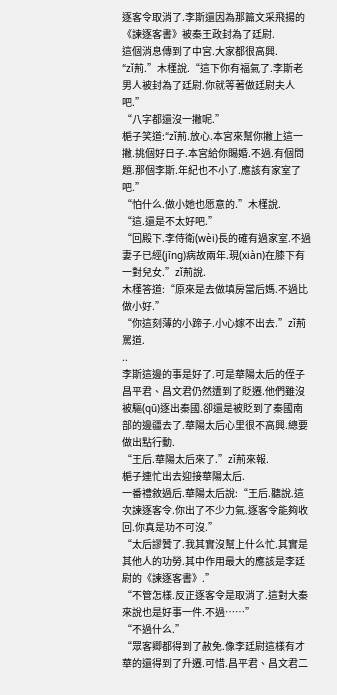逐客令取消了.李斯還因為那篇文采飛揚的《諫逐客書》被秦王政封為了廷尉.
這個消息傳到了中宮.大家都很高興.
“zǐ荊.”木槿說.“這下你有福氣了.李斯老男人被封為了廷尉.你就等著做廷尉夫人吧.”
“八字都還沒一撇呢.”
梔子笑道:“zǐ荊.放心.本宮來幫你撇上這一撇.挑個好日子.本宮給你賜婚.不過.有個問題.那個李斯.年紀也不小了.應該有家室了吧.”
“怕什么.做小她也愿意的.”木槿說.
“這.還是不太好吧.”
“回殿下.李侍衛(wèi)長的確有過家室.不過妻子已經(jīng)病故兩年.現(xiàn)在膝下有一對兒女.”zǐ荊說.
木槿答道:“原來是去做填房當后媽.不過比做小好.”
“你這刻薄的小蹄子.小心嫁不出去.”zǐ荊罵道.
..
李斯這邊的事是好了.可是華陽太后的侄子昌平君、昌文君仍然遭到了貶遷.他們雖沒被驅(qū)逐出秦國.卻還是被貶到了秦國南部的邊疆去了.華陽太后心里很不高興.總要做出點行動.
“王后.華陽太后來了.”zǐ荊來報.
梔子連忙出去迎接華陽太后.
一番禮敘過后.華陽太后說:“王后.聽說.這次諫逐客令.你出了不少力氣.逐客令能夠收回.你真是功不可沒.”
“太后謬贊了.我其實沒幫上什么忙.其實是其他人的功勞.其中作用最大的應該是李廷尉的《諫逐客書》.”
“不管怎樣.反正逐客令是取消了.這對大秦來說也是好事一件.不過……”
“不過什么.”
“眾客卿都得到了赦免.像李廷尉這樣有才華的還得到了升遷.可惜.昌平君、昌文君二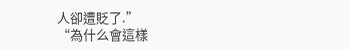人卻遭貶了.”
“為什么會這樣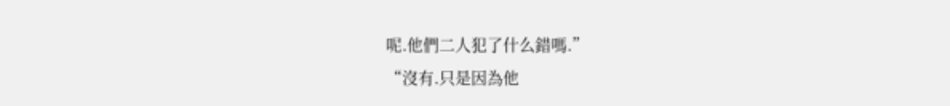呢.他們二人犯了什么錯嗎.”
“沒有.只是因為他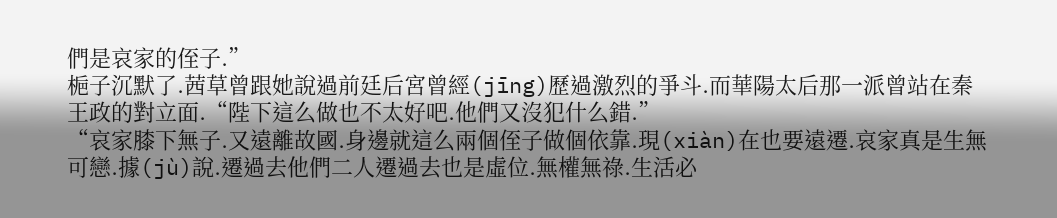們是哀家的侄子.”
梔子沉默了.茜草曾跟她說過前廷后宮曾經(jīng)歷過激烈的爭斗.而華陽太后那一派曾站在秦王政的對立面.“陛下這么做也不太好吧.他們又沒犯什么錯.”
“哀家膝下無子.又遠離故國.身邊就這么兩個侄子做個依靠.現(xiàn)在也要遠遷.哀家真是生無可戀.據(jù)說.遷過去他們二人遷過去也是虛位.無權無祿.生活必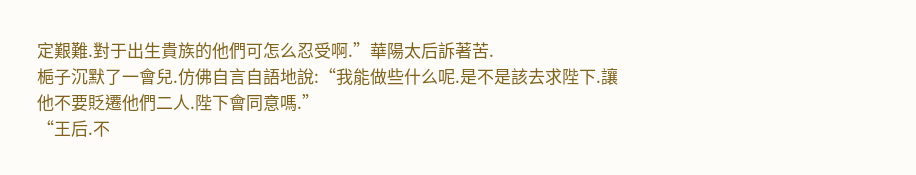定艱難.對于出生貴族的他們可怎么忍受啊.”華陽太后訴著苦.
梔子沉默了一會兒.仿佛自言自語地說:“我能做些什么呢.是不是該去求陛下.讓他不要貶遷他們二人.陛下會同意嗎.”
“王后.不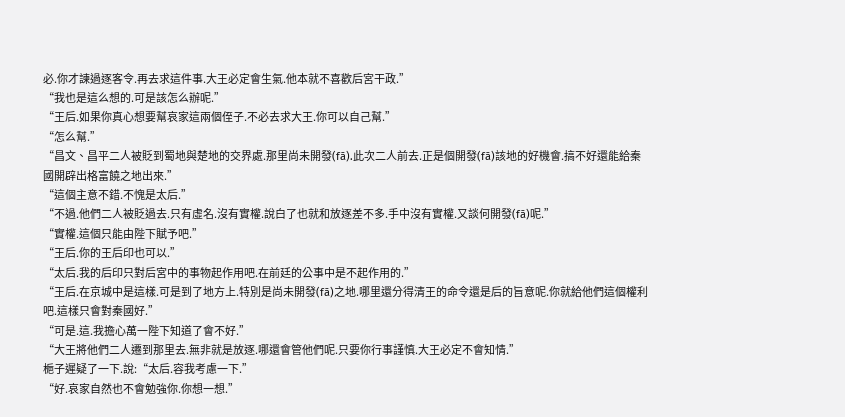必.你才諫過逐客令.再去求這件事.大王必定會生氣.他本就不喜歡后宮干政.”
“我也是這么想的.可是該怎么辦呢.”
“王后.如果你真心想要幫哀家這兩個侄子.不必去求大王.你可以自己幫.”
“怎么幫.”
“昌文、昌平二人被貶到蜀地與楚地的交界處.那里尚未開發(fā).此次二人前去.正是個開發(fā)該地的好機會.搞不好還能給秦國開辟出格富饒之地出來.”
“這個主意不錯.不愧是太后.”
“不過.他們二人被貶過去.只有虛名.沒有實權.說白了也就和放逐差不多.手中沒有實權.又談何開發(fā)呢.”
“實權.這個只能由陛下賦予吧.”
“王后.你的王后印也可以.”
“太后.我的后印只對后宮中的事物起作用吧.在前廷的公事中是不起作用的.”
“王后.在京城中是這樣.可是到了地方上.特別是尚未開發(fā)之地.哪里還分得清王的命令還是后的旨意呢.你就給他們這個權利吧.這樣只會對秦國好.”
“可是.這.我擔心萬一陛下知道了會不好.”
“大王將他們二人遷到那里去.無非就是放逐.哪還會管他們呢.只要你行事謹慎.大王必定不會知情.”
梔子遲疑了一下.說:“太后.容我考慮一下.”
“好.哀家自然也不會勉強你.你想一想.”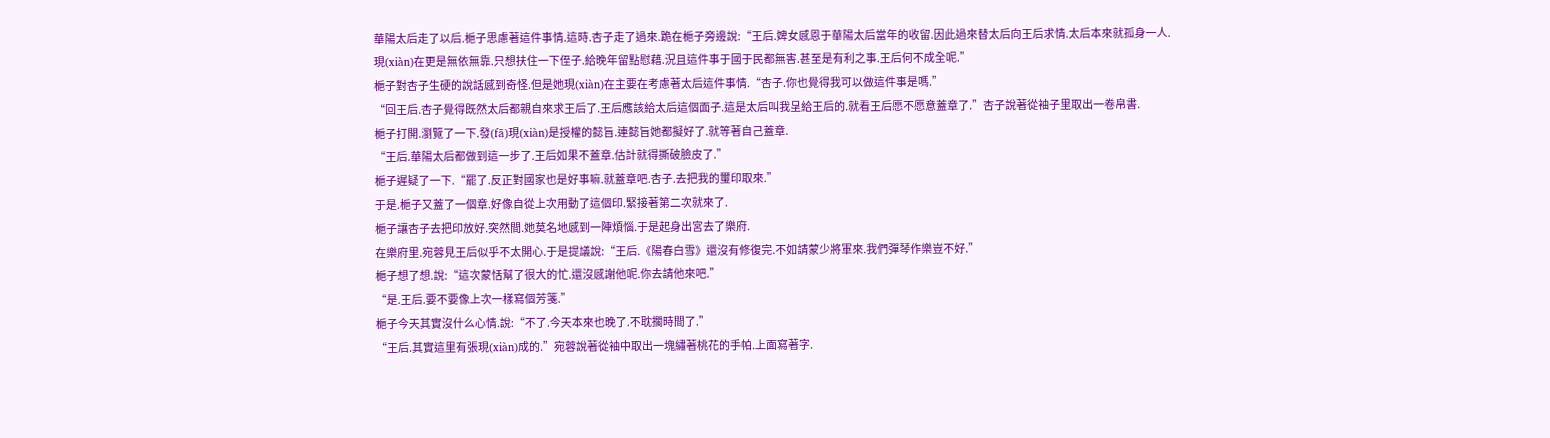華陽太后走了以后.梔子思慮著這件事情.這時.杏子走了過來.跪在梔子旁邊說:“王后.婢女感恩于華陽太后當年的收留.因此過來替太后向王后求情.太后本來就孤身一人.現(xiàn)在更是無依無靠.只想扶住一下侄子.給晚年留點慰藉.況且這件事于國于民都無害.甚至是有利之事.王后何不成全呢.”
梔子對杏子生硬的說話感到奇怪.但是她現(xiàn)在主要在考慮著太后這件事情.“杏子.你也覺得我可以做這件事是嗎.”
“回王后.杏子覺得既然太后都親自來求王后了.王后應該給太后這個面子.這是太后叫我呈給王后的.就看王后愿不愿意蓋章了.”杏子說著從袖子里取出一卷帛書.
梔子打開.瀏覽了一下.發(fā)現(xiàn)是授權的懿旨.連懿旨她都擬好了.就等著自己蓋章.
“王后.華陽太后都做到這一步了.王后如果不蓋章.估計就得撕破臉皮了.”
梔子遲疑了一下.“罷了.反正對國家也是好事嘛.就蓋章吧.杏子.去把我的璽印取來.”
于是.梔子又蓋了一個章.好像自從上次用動了這個印.緊接著第二次就來了.
梔子讓杏子去把印放好.突然間.她莫名地感到一陣煩惱.于是起身出宮去了樂府.
在樂府里.宛蓉見王后似乎不太開心.于是提議說:“王后.《陽春白雪》還沒有修復完.不如請蒙少將軍來.我們彈琴作樂豈不好.”
梔子想了想.說:“這次蒙恬幫了很大的忙.還沒感謝他呢.你去請他來吧.”
“是.王后.要不要像上次一樣寫個芳箋.”
梔子今天其實沒什么心情.說:“不了.今天本來也晚了.不耽擱時間了.”
“王后.其實這里有張現(xiàn)成的.”宛蓉說著從袖中取出一塊繡著桃花的手帕.上面寫著字.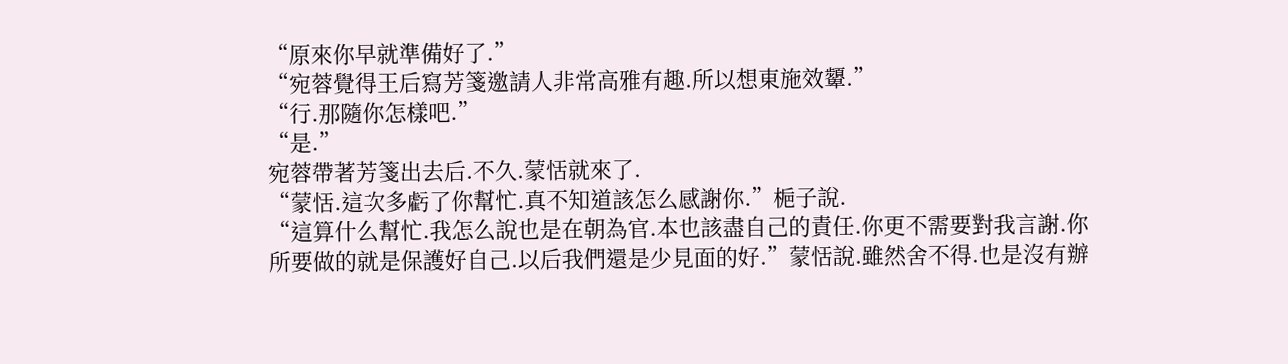“原來你早就準備好了.”
“宛蓉覺得王后寫芳箋邀請人非常高雅有趣.所以想東施效顰.”
“行.那隨你怎樣吧.”
“是.”
宛蓉帶著芳箋出去后.不久.蒙恬就來了.
“蒙恬.這次多虧了你幫忙.真不知道該怎么感謝你.”梔子說.
“這算什么幫忙.我怎么說也是在朝為官.本也該盡自己的責任.你更不需要對我言謝.你所要做的就是保護好自己.以后我們還是少見面的好.”蒙恬說.雖然舍不得.也是沒有辦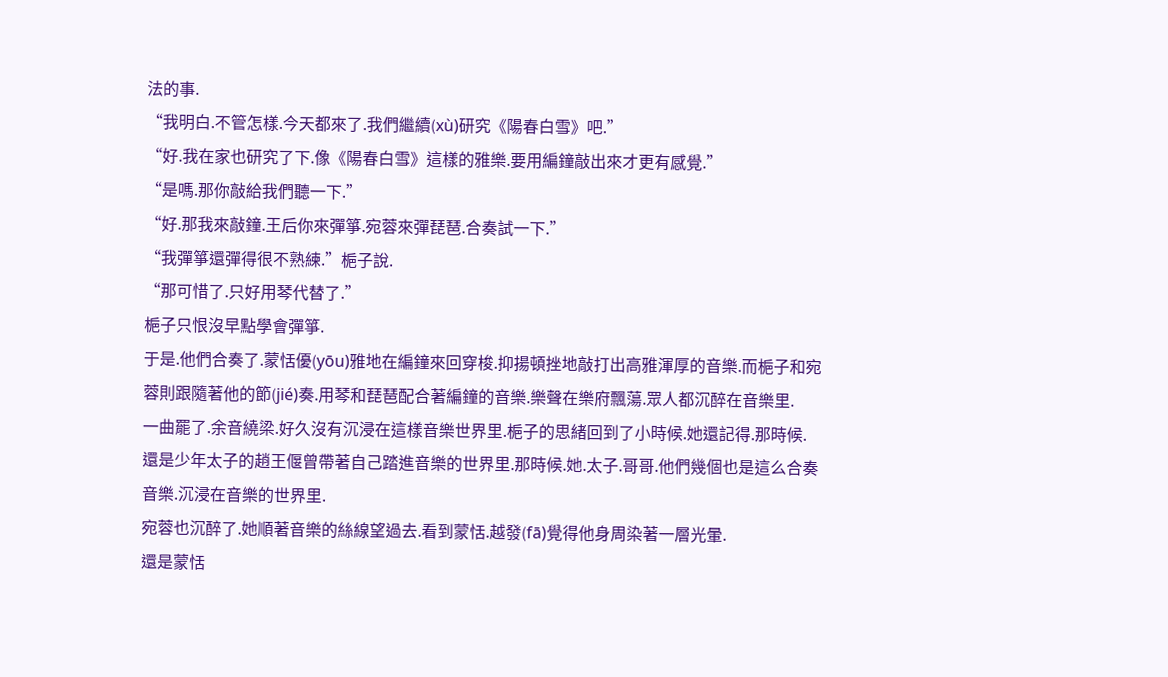法的事.
“我明白.不管怎樣.今天都來了.我們繼續(xù)研究《陽春白雪》吧.”
“好.我在家也研究了下.像《陽春白雪》這樣的雅樂.要用編鐘敲出來才更有感覺.”
“是嗎.那你敲給我們聽一下.”
“好.那我來敲鐘.王后你來彈箏.宛蓉來彈琵琶.合奏試一下.”
“我彈箏還彈得很不熟練.”梔子說.
“那可惜了.只好用琴代替了.”
梔子只恨沒早點學會彈箏.
于是.他們合奏了.蒙恬優(yōu)雅地在編鐘來回穿梭.抑揚頓挫地敲打出高雅渾厚的音樂.而梔子和宛蓉則跟隨著他的節(jié)奏.用琴和琵琶配合著編鐘的音樂.樂聲在樂府飄蕩.眾人都沉醉在音樂里.
一曲罷了.余音繞梁.好久沒有沉浸在這樣音樂世界里.梔子的思緒回到了小時候.她還記得.那時候.還是少年太子的趙王偃曾帶著自己踏進音樂的世界里.那時候.她.太子.哥哥.他們幾個也是這么合奏音樂.沉浸在音樂的世界里.
宛蓉也沉醉了.她順著音樂的絲線望過去.看到蒙恬.越發(fā)覺得他身周染著一層光暈.
還是蒙恬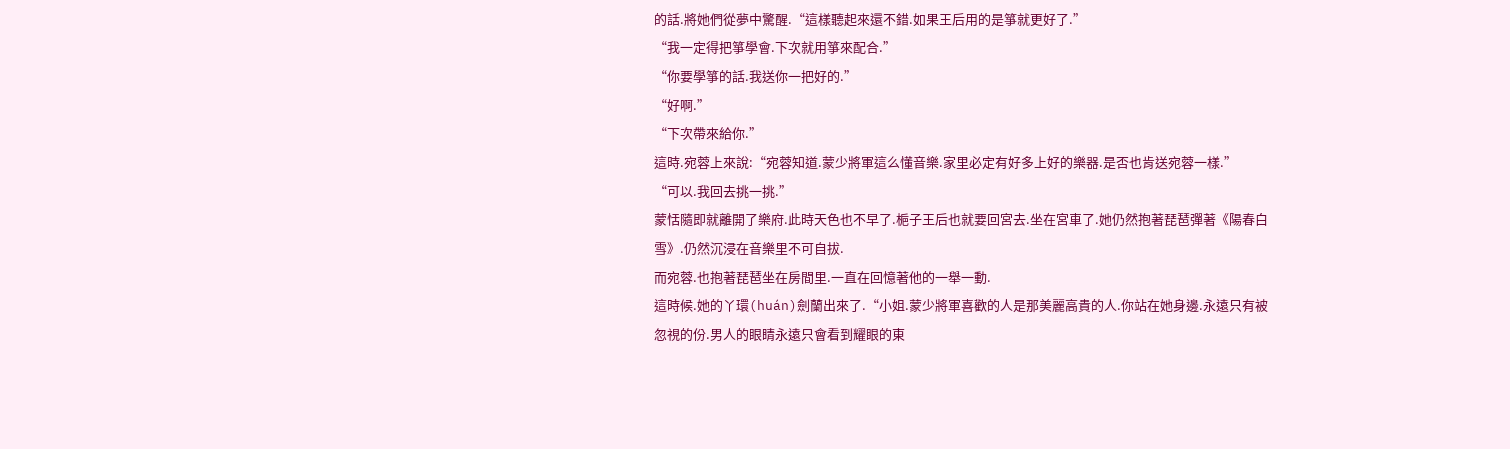的話.將她們從夢中驚醒.“這樣聽起來還不錯.如果王后用的是箏就更好了.”
“我一定得把箏學會.下次就用箏來配合.”
“你要學箏的話.我送你一把好的.”
“好啊.”
“下次帶來給你.”
這時.宛蓉上來說:“宛蓉知道.蒙少將軍這么懂音樂.家里必定有好多上好的樂器.是否也肯送宛蓉一樣.”
“可以.我回去挑一挑.”
蒙恬隨即就離開了樂府.此時天色也不早了.梔子王后也就要回宮去.坐在宮車了.她仍然抱著琵琶彈著《陽春白雪》.仍然沉浸在音樂里不可自拔.
而宛蓉.也抱著琵琶坐在房間里.一直在回憶著他的一舉一動.
這時候.她的丫環(huán)劍蘭出來了.“小姐.蒙少將軍喜歡的人是那美麗高貴的人.你站在她身邊.永遠只有被忽視的份.男人的眼睛永遠只會看到耀眼的東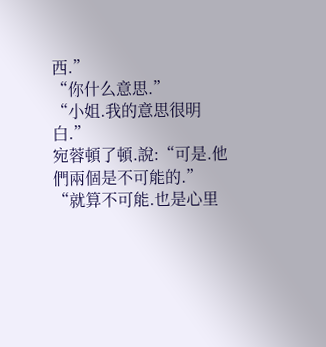西.”
“你什么意思.”
“小姐.我的意思很明白.”
宛蓉頓了頓.說:“可是.他們兩個是不可能的.”
“就算不可能.也是心里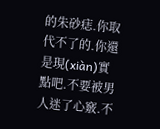的朱砂痣.你取代不了的.你還是現(xiàn)實點吧.不要被男人迷了心竅.不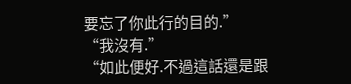要忘了你此行的目的.”
“我沒有.”
“如此便好.不過這話還是跟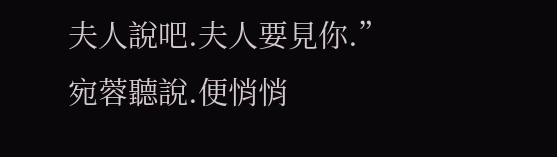夫人說吧.夫人要見你.”
宛蓉聽說.便悄悄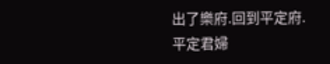出了樂府.回到平定府.
平定君婦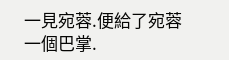一見宛蓉.便給了宛蓉一個巴掌.